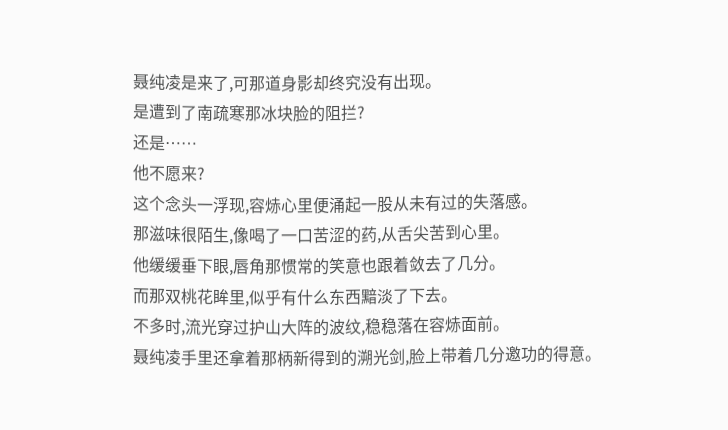聂纯凌是来了,可那道身影却终究没有出现。
是遭到了南疏寒那冰块脸的阻拦?
还是……
他不愿来?
这个念头一浮现,容焃心里便涌起一股从未有过的失落感。
那滋味很陌生,像喝了一口苦涩的药,从舌尖苦到心里。
他缓缓垂下眼,唇角那惯常的笑意也跟着敛去了几分。
而那双桃花眸里,似乎有什么东西黯淡了下去。
不多时,流光穿过护山大阵的波纹,稳稳落在容焃面前。
聂纯凌手里还拿着那柄新得到的溯光剑,脸上带着几分邀功的得意。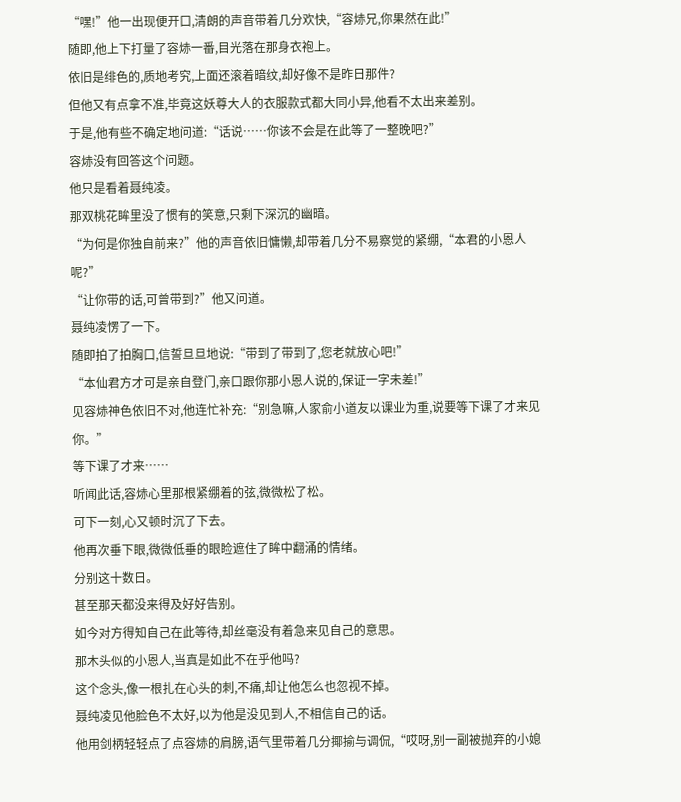“嘿!”他一出现便开口,清朗的声音带着几分欢快,“容焃兄,你果然在此!”
随即,他上下打量了容焃一番,目光落在那身衣袍上。
依旧是绯色的,质地考究,上面还滚着暗纹,却好像不是昨日那件?
但他又有点拿不准,毕竟这妖尊大人的衣服款式都大同小异,他看不太出来差别。
于是,他有些不确定地问道:“话说……你该不会是在此等了一整晚吧?”
容焃没有回答这个问题。
他只是看着聂纯凌。
那双桃花眸里没了惯有的笑意,只剩下深沉的幽暗。
“为何是你独自前来?”他的声音依旧慵懒,却带着几分不易察觉的紧绷,“本君的小恩人呢?”
“让你带的话,可曾带到?”他又问道。
聂纯凌愣了一下。
随即拍了拍胸口,信誓旦旦地说:“带到了带到了,您老就放心吧!”
“本仙君方才可是亲自登门,亲口跟你那小恩人说的,保证一字未差!”
见容焃神色依旧不对,他连忙补充:“别急嘛,人家俞小道友以课业为重,说要等下课了才来见你。”
等下课了才来……
听闻此话,容焃心里那根紧绷着的弦,微微松了松。
可下一刻,心又顿时沉了下去。
他再次垂下眼,微微低垂的眼睑遮住了眸中翻涌的情绪。
分别这十数日。
甚至那天都没来得及好好告别。
如今对方得知自己在此等待,却丝毫没有着急来见自己的意思。
那木头似的小恩人,当真是如此不在乎他吗?
这个念头,像一根扎在心头的刺,不痛,却让他怎么也忽视不掉。
聂纯凌见他脸色不太好,以为他是没见到人,不相信自己的话。
他用剑柄轻轻点了点容焃的肩膀,语气里带着几分揶揄与调侃,“哎呀,别一副被抛弃的小媳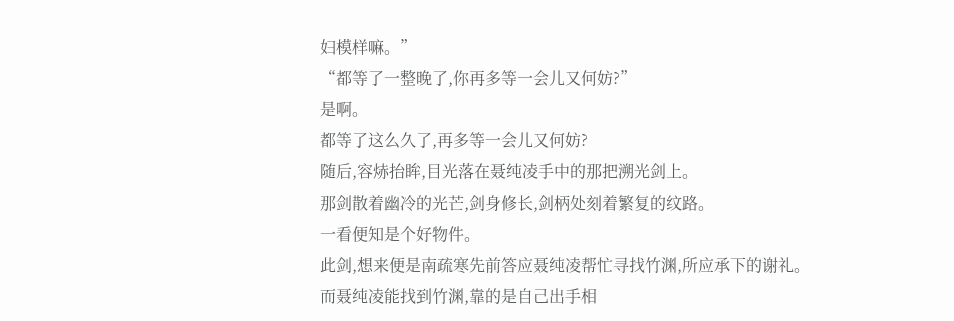妇模样嘛。”
“都等了一整晚了,你再多等一会儿又何妨?”
是啊。
都等了这么久了,再多等一会儿又何妨?
随后,容焃抬眸,目光落在聂纯凌手中的那把溯光剑上。
那剑散着幽冷的光芒,剑身修长,剑柄处刻着繁复的纹路。
一看便知是个好物件。
此剑,想来便是南疏寒先前答应聂纯凌帮忙寻找竹渊,所应承下的谢礼。
而聂纯凌能找到竹渊,靠的是自己出手相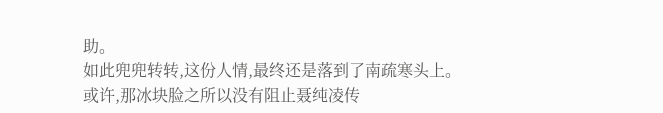助。
如此兜兜转转,这份人情,最终还是落到了南疏寒头上。
或许,那冰块脸之所以没有阻止聂纯凌传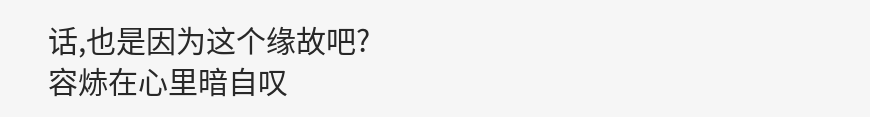话,也是因为这个缘故吧?
容焃在心里暗自叹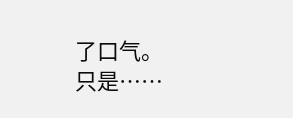了口气。
只是……